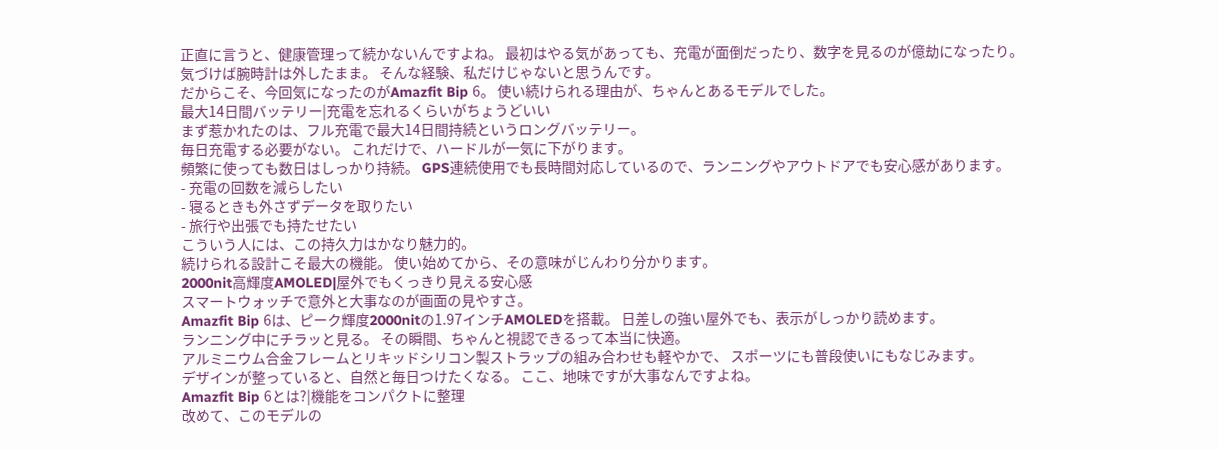正直に言うと、健康管理って続かないんですよね。 最初はやる気があっても、充電が面倒だったり、数字を見るのが億劫になったり。
気づけば腕時計は外したまま。 そんな経験、私だけじゃないと思うんです。
だからこそ、今回気になったのがAmazfit Bip 6。 使い続けられる理由が、ちゃんとあるモデルでした。
最大14日間バッテリー|充電を忘れるくらいがちょうどいい
まず惹かれたのは、フル充電で最大14日間持続というロングバッテリー。
毎日充電する必要がない。 これだけで、ハードルが一気に下がります。
頻繁に使っても数日はしっかり持続。 GPS連続使用でも長時間対応しているので、ランニングやアウトドアでも安心感があります。
- 充電の回数を減らしたい
- 寝るときも外さずデータを取りたい
- 旅行や出張でも持たせたい
こういう人には、この持久力はかなり魅力的。
続けられる設計こそ最大の機能。 使い始めてから、その意味がじんわり分かります。
2000nit高輝度AMOLED|屋外でもくっきり見える安心感
スマートウォッチで意外と大事なのが画面の見やすさ。
Amazfit Bip 6は、ピーク輝度2000nitの1.97インチAMOLEDを搭載。 日差しの強い屋外でも、表示がしっかり読めます。
ランニング中にチラッと見る。 その瞬間、ちゃんと視認できるって本当に快適。
アルミニウム合金フレームとリキッドシリコン製ストラップの組み合わせも軽やかで、 スポーツにも普段使いにもなじみます。
デザインが整っていると、自然と毎日つけたくなる。 ここ、地味ですが大事なんですよね。
Amazfit Bip 6とは?|機能をコンパクトに整理
改めて、このモデルの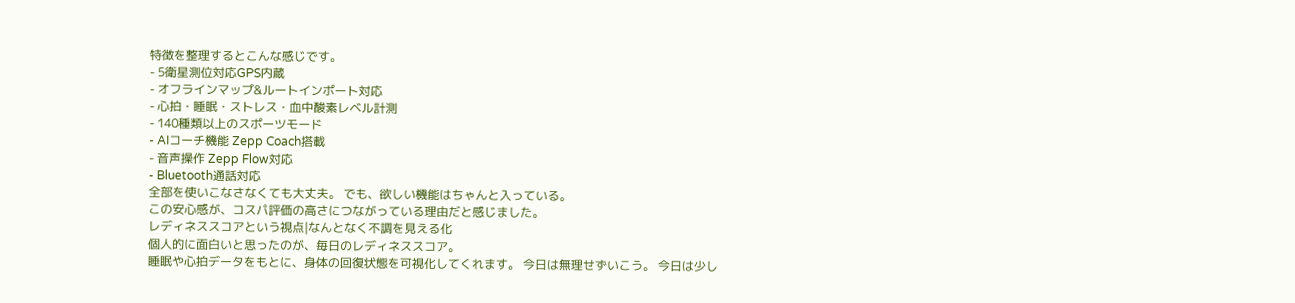特徴を整理するとこんな感じです。
- 5衛星測位対応GPS内蔵
- オフラインマップ&ルートインポート対応
- 心拍・睡眠・ストレス・血中酸素レベル計測
- 140種類以上のスポーツモード
- AIコーチ機能 Zepp Coach搭載
- 音声操作 Zepp Flow対応
- Bluetooth通話対応
全部を使いこなさなくても大丈夫。 でも、欲しい機能はちゃんと入っている。
この安心感が、コスパ評価の高さにつながっている理由だと感じました。
レディネススコアという視点|なんとなく不調を見える化
個人的に面白いと思ったのが、毎日のレディネススコア。
睡眠や心拍データをもとに、身体の回復状態を可視化してくれます。 今日は無理せずいこう。 今日は少し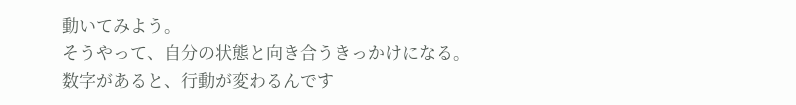動いてみよう。
そうやって、自分の状態と向き合うきっかけになる。
数字があると、行動が変わるんです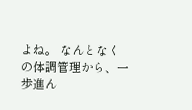よね。 なんとなくの体調管理から、一歩進ん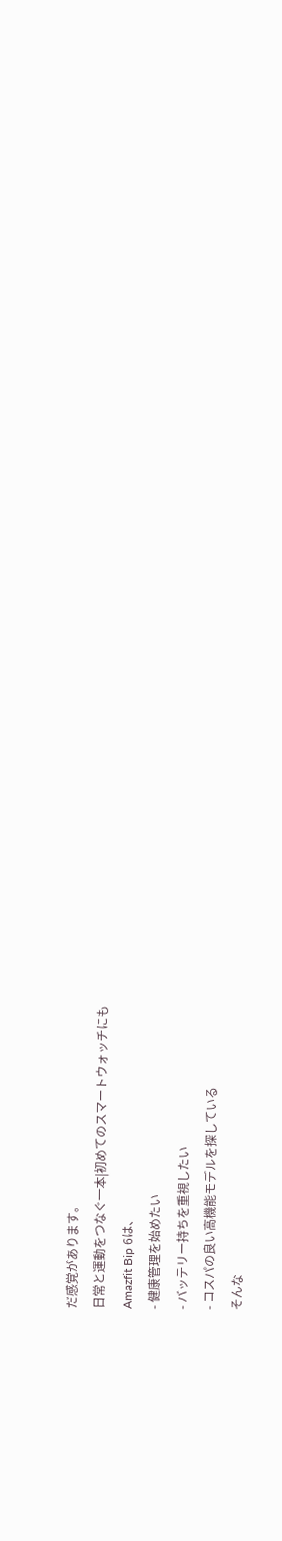だ感覚があります。
日常と運動をつなぐ一本|初めてのスマートウォッチにも
Amazfit Bip 6は、
- 健康管理を始めたい
- バッテリー持ちを重視したい
- コスパの良い高機能モデルを探している
そんな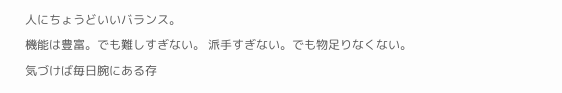人にちょうどいいバランス。
機能は豊富。でも難しすぎない。 派手すぎない。でも物足りなくない。
気づけば毎日腕にある存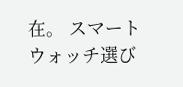在。 スマートウォッチ選び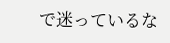で迷っているな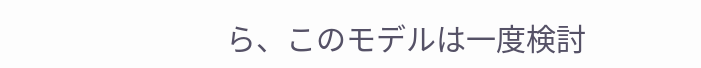ら、このモデルは一度検討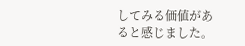してみる価値があると感じました。